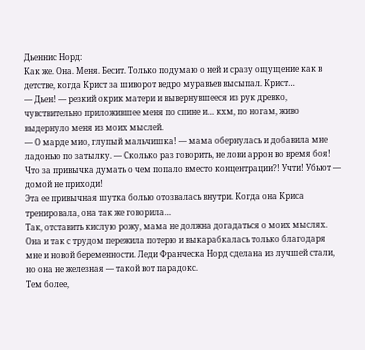Дьеннис Норд:
Как же. Она. Меня. Бесит. Только подумаю о ней и сразу ощущение как в детстве, когда Крист за шиворот ведро муравьев высыпал. Крист…
— Дьен! — резкий окрик матери и вывернувшееся из рук древко, чувствительно приложившее меня по спине и… кхм, по ногам, живо выдернуло меня из моих мыслей.
— О марде мио, глупый мальчишка! — мама обернулась и добавила мне ладонью по затылку. — Сколько раз говорить, не лови аррон во время боя! Что за привычка думать о чем попало вместо концентрации?! Учти! Убьют — домой не приходи!
Эта ее привычная шутка болью отозвалась внутри. Когда она Криса тренировала, она так же говорила…
Так, отставить кислую рожу, мама не должна догадаться о моих мыслях. Она и так с трудом пережила потерю и выкарабкалась только благодаря мне и новой беременности. Леди Франческа Норд сделана из лучшей стали, но она не железная — такой вот парадокс.
Тем более,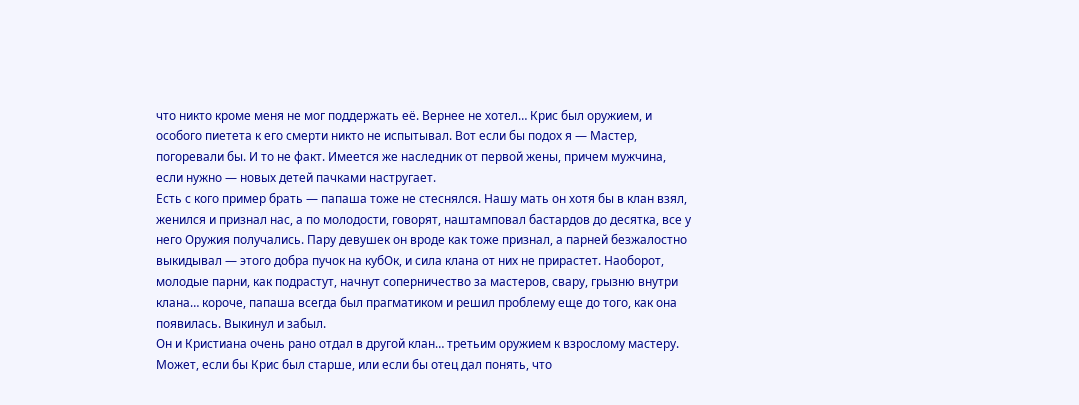что никто кроме меня не мог поддержать её. Вернее не хотел… Крис был оружием, и особого пиетета к его смерти никто не испытывал. Вот если бы подох я — Мастер, погоревали бы. И то не факт. Имеется же наследник от первой жены, причем мужчина, если нужно — новых детей пачками настругает.
Есть с кого пример брать — папаша тоже не стеснялся. Нашу мать он хотя бы в клан взял, женился и признал нас, а по молодости, говорят, наштамповал бастардов до десятка, все у него Оружия получались. Пару девушек он вроде как тоже признал, а парней безжалостно выкидывал — этого добра пучок на кубОк, и сила клана от них не прирастет. Наоборот, молодые парни, как подрастут, начнут соперничество за мастеров, свару, грызню внутри клана… короче, папаша всегда был прагматиком и решил проблему еще до того, как она появилась. Выкинул и забыл.
Он и Кристиана очень рано отдал в другой клан… третьим оружием к взрослому мастеру. Может, если бы Крис был старше, или если бы отец дал понять, что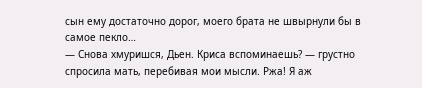сын ему достаточно дорог, моего брата не швырнули бы в самое пекло…
— Снова хмуришся, Дьен. Криса вспоминаешь? — грустно спросила мать, перебивая мои мысли. Ржа! Я аж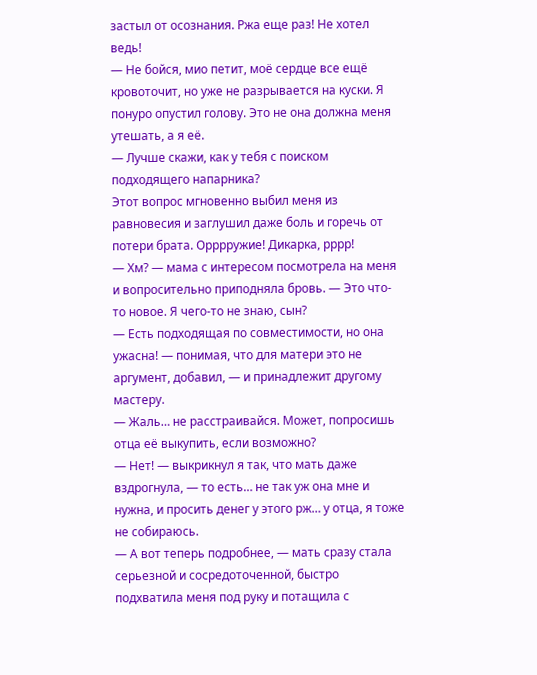застыл от осознания. Ржа еще раз! Не хотел ведь!
— Не бойся, мио петит, моё сердце все ещё кровоточит, но уже не разрывается на куски. Я понуро опустил голову. Это не она должна меня утешать, а я её.
— Лучше скажи, как у тебя с поиском подходящего напарника?
Этот вопрос мгновенно выбил меня из равновесия и заглушил даже боль и горечь от потери брата. Орррружие! Дикарка, рррр!
— Хм? — мама с интересом посмотрела на меня и вопросительно приподняла бровь. — Это что-то новое. Я чего-то не знаю, сын?
— Есть подходящая по совместимости, но она ужасна! — понимая, что для матери это не аргумент, добавил, — и принадлежит другому мастеру.
— Жаль… не расстраивайся. Может, попросишь отца её выкупить, если возможно?
— Нет! — выкрикнул я так, что мать даже вздрогнула, — то есть… не так уж она мне и нужна, и просить денег у этого рж… у отца, я тоже не собираюсь.
— А вот теперь подробнее, — мать сразу стала серьезной и сосредоточенной, быстро подхватила меня под руку и потащила с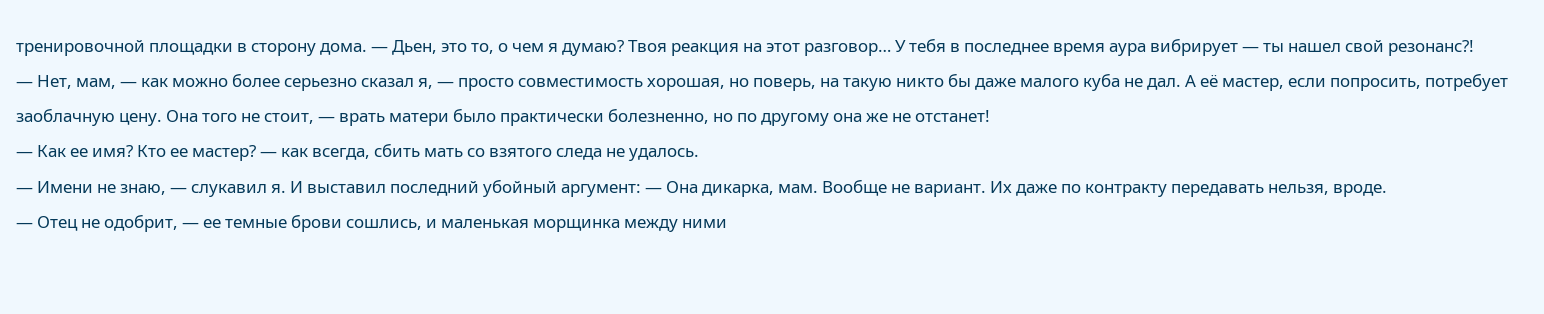тренировочной площадки в сторону дома. — Дьен, это то, о чем я думаю? Твоя реакция на этот разговор… У тебя в последнее время аура вибрирует — ты нашел свой резонанс?!
— Нет, мам, — как можно более серьезно сказал я, — просто совместимость хорошая, но поверь, на такую никто бы даже малого куба не дал. А её мастер, если попросить, потребует заоблачную цену. Она того не стоит, — врать матери было практически болезненно, но по другому она же не отстанет!
— Как ее имя? Кто ее мастер? — как всегда, сбить мать со взятого следа не удалось.
— Имени не знаю, — слукавил я. И выставил последний убойный аргумент: — Она дикарка, мам. Вообще не вариант. Их даже по контракту передавать нельзя, вроде.
— Отец не одобрит, — ее темные брови сошлись, и маленькая морщинка между ними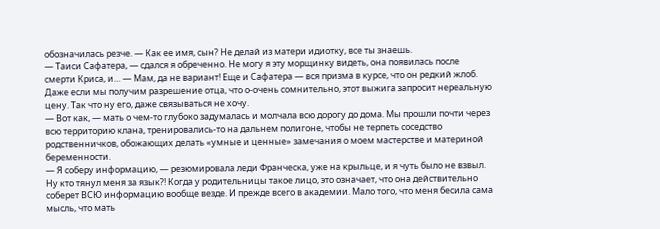обозначилась резче. — Как ее имя, сын? Не делай из матери идиотку, все ты знаешь.
— Таиси Сафатера, — сдался я обреченно. Не могу я эту морщинку видеть, она появилась после смерти Криса, и… — Мам, да не вариант! Еще и Сафатера — вся призма в курсе, что он редкий жлоб. Даже если мы получим разрешение отца, что о-очень сомнительно, этот выжига запросит нереальную цену. Так что ну его, даже связываться не хочу.
— Вот как, — мать о чем-то глубоко задумалась и молчала всю дорогу до дома. Мы прошли почти через всю территорию клана, тренировались-то на дальнем полигоне, чтобы не терпеть соседство родственничков, обожающих делать «умные и ценные» замечания о моем мастерстве и материной беременности.
— Я соберу информацию, — резюмировала леди Франческа, уже на крыльце, и я чуть было не взвыл. Ну кто тянул меня за язык?! Когда у родительницы такое лицо, это означает, что она действительно соберет ВСЮ информацию вообще везде. И прежде всего в академии. Мало того, что меня бесила сама мысль, что мать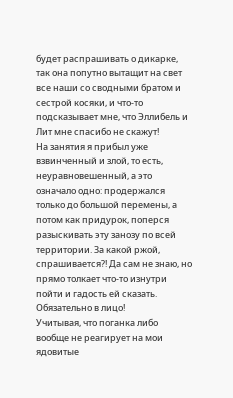будет распрашивать о дикарке, так она попутно вытащит на свет все наши со сводными братом и сестрой косяки, и что-то подсказывает мне, что Эллибель и Лит мне спасибо не скажут!
На занятия я прибыл уже взвинченный и злой, то есть, неуравновешенный, а это означало одно: продержался только до большой перемены, а потом как придурок, поперся разыскивать эту занозу по всей территории. За какой ржой, спрашивается?! Да сам не знаю, но прямо толкает что-то изнутри пойти и гадость ей сказать. Обязательно в лицо!
Учитывая, что поганка либо вообще не реагирует на мои ядовитые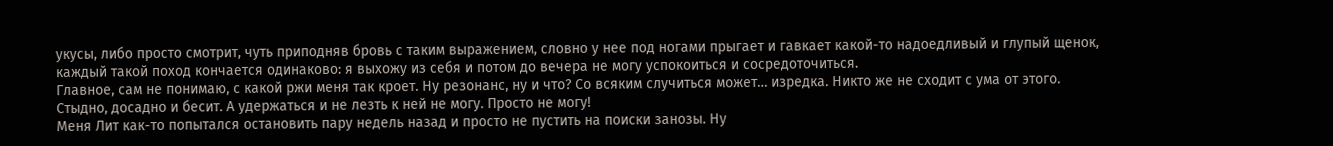укусы, либо просто смотрит, чуть приподняв бровь с таким выражением, словно у нее под ногами прыгает и гавкает какой-то надоедливый и глупый щенок, каждый такой поход кончается одинаково: я выхожу из себя и потом до вечера не могу успокоиться и сосредоточиться.
Главное, сам не понимаю, с какой ржи меня так кроет. Ну резонанс, ну и что? Со всяким случиться может… изредка. Никто же не сходит с ума от этого. Стыдно, досадно и бесит. А удержаться и не лезть к ней не могу. Просто не могу!
Меня Лит как-то попытался остановить пару недель назад и просто не пустить на поиски занозы. Ну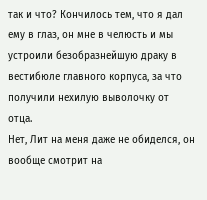так и что? Кончилось тем, что я дал ему в глаз, он мне в челюсть и мы устроили безобразнейшую драку в вестибюле главного корпуса, за что получили нехилую выволочку от отца.
Нет, Лит на меня даже не обиделся, он вообще смотрит на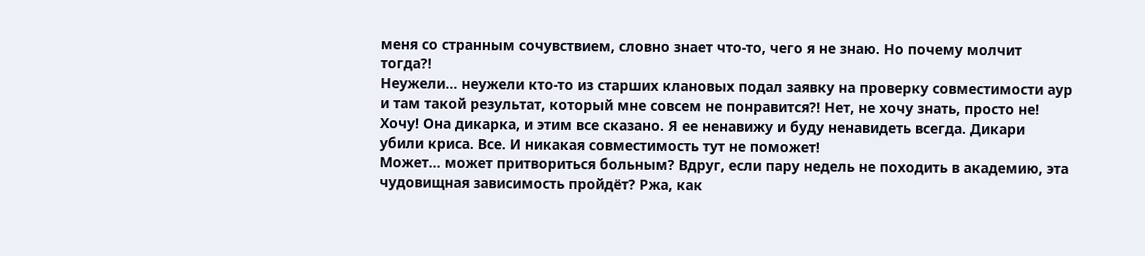меня со странным сочувствием, словно знает что-то, чего я не знаю. Но почему молчит тогда?!
Неужели… неужели кто-то из старших клановых подал заявку на проверку совместимости аур и там такой результат, который мне совсем не понравится?! Нет, не хочу знать, просто не! Хочу! Она дикарка, и этим все сказано. Я ее ненавижу и буду ненавидеть всегда. Дикари убили криса. Все. И никакая совместимость тут не поможет!
Может… может притвориться больным? Вдруг, если пару недель не походить в академию, эта чудовищная зависимость пройдёт? Ржа, как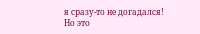я сразу-то не догадался!
Но это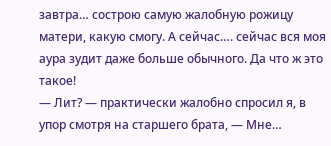завтра… сострою самую жалобную рожицу матери, какую смогу. А сейчас…. сейчас вся моя аура зудит даже больше обычного. Да что ж это такое!
— Лит? — практически жалобно спросил я, в упор смотря на старшего брата, — Мне…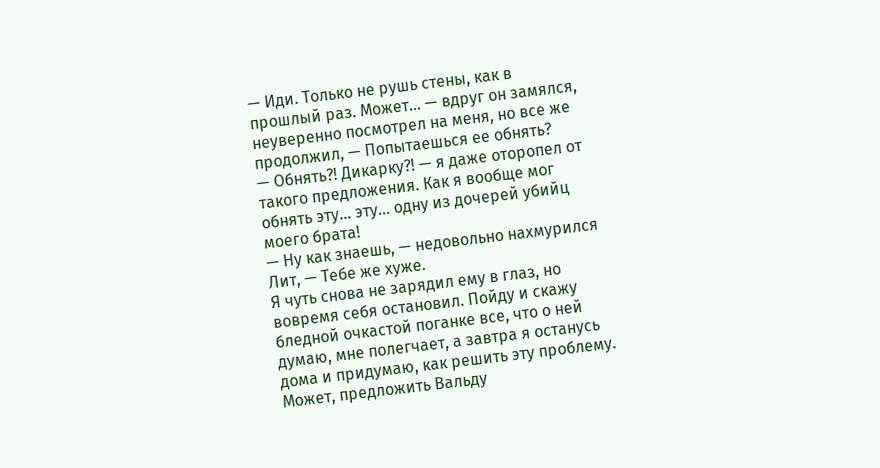— Иди. Только не рушь стены, как в прошлый раз. Может… — вдруг он замялся, неуверенно посмотрел на меня, но все же продолжил, — Попытаешься ее обнять?
— Обнять?! Дикарку?! — я даже оторопел от такого предложения. Как я вообще мог обнять эту… эту… одну из дочерей убийц моего брата!
— Ну как знаешь, — недовольно нахмурился Лит, — Тебе же хуже.
Я чуть снова не зарядил ему в глаз, но вовремя себя остановил. Пойду и скажу бледной очкастой поганке все, что о ней думаю, мне полегчает, а завтра я останусь дома и придумаю, как решить эту проблему. Может, предложить Вальду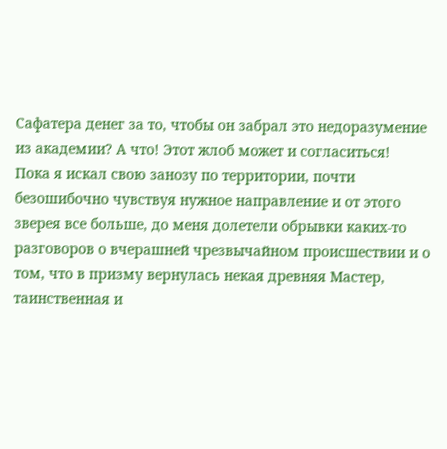Сафатера денег за то, чтобы он забрал это недоразумение из академии? А что! Этот жлоб может и согласиться!
Пока я искал свою занозу по территории, почти безошибочно чувствуя нужное направление и от этого зверея все больше, до меня долетели обрывки каких-то разговоров о вчерашней чрезвычайном происшествии и о том, что в призму вернулась некая древняя Мастер, таинственная и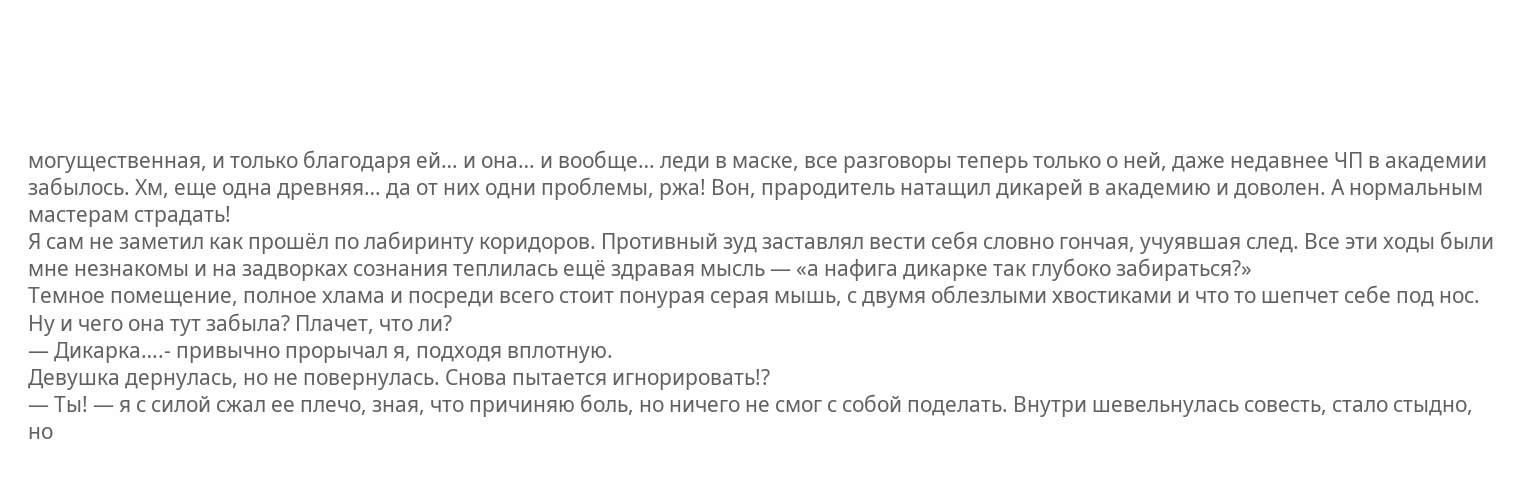могущественная, и только благодаря ей… и она… и вообще… леди в маске, все разговоры теперь только о ней, даже недавнее ЧП в академии забылось. Хм, еще одна древняя… да от них одни проблемы, ржа! Вон, прародитель натащил дикарей в академию и доволен. А нормальным мастерам страдать!
Я сам не заметил как прошёл по лабиринту коридоров. Противный зуд заставлял вести себя словно гончая, учуявшая след. Все эти ходы были мне незнакомы и на задворках сознания теплилась ещё здравая мысль — «а нафига дикарке так глубоко забираться?»
Темное помещение, полное хлама и посреди всего стоит понурая серая мышь, с двумя облезлыми хвостиками и что то шепчет себе под нос. Ну и чего она тут забыла? Плачет, что ли?
— Дикарка….- привычно прорычал я, подходя вплотную.
Девушка дернулась, но не повернулась. Снова пытается игнорировать!?
— Ты! — я с силой сжал ее плечо, зная, что причиняю боль, но ничего не смог с собой поделать. Внутри шевельнулась совесть, стало стыдно, но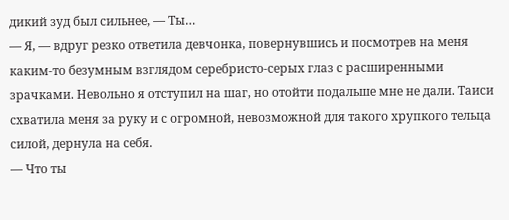дикий зуд был сильнее, — Ты…
— Я, — вдруг резко ответила девчонка, повернувшись и посмотрев на меня каким-то безумным взглядом серебристо-серых глаз с расширенными зрачками. Невольно я отступил на шаг, но отойти подальше мне не дали. Таиси схватила меня за руку и с огромной, невозможной для такого хрупкого тельца силой, дернула на себя.
— Что ты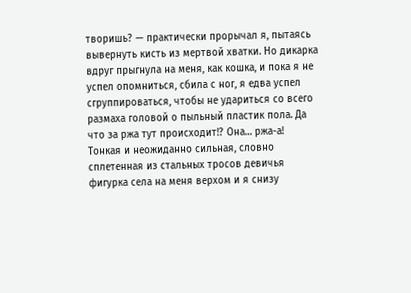творишь? — практически прорычал я, пытаясь вывернуть кисть из мертвой хватки. Но дикарка вдруг прыгнула на меня, как кошка, и пока я не успел опомниться, сбила с ног, я едва успел сгруппироваться, чтобы не удариться со всего размаха головой о пыльный пластик пола. Да что за ржа тут происходит!? Она… ржа-а!
Тонкая и неожиданно сильная, словно сплетенная из стальных тросов девичья фигурка села на меня верхом и я снизу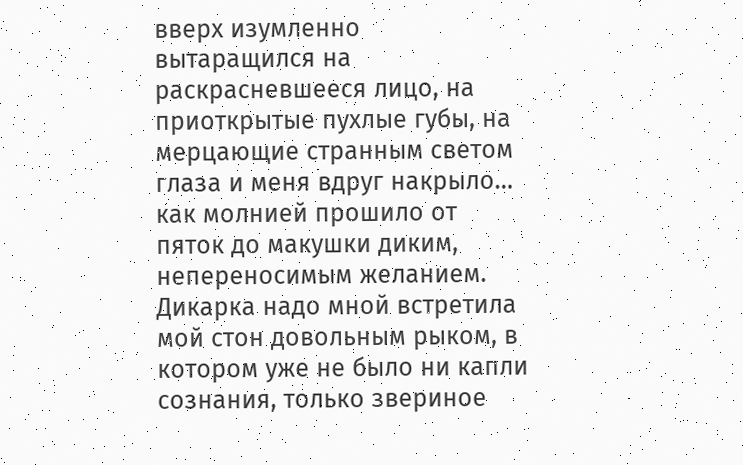вверх изумленно вытаращился на раскрасневшееся лицо, на приоткрытые пухлые губы, на мерцающие странным светом глаза и меня вдруг накрыло… как молнией прошило от пяток до макушки диким, непереносимым желанием.
Дикарка надо мной встретила мой стон довольным рыком, в котором уже не было ни капли сознания, только звериное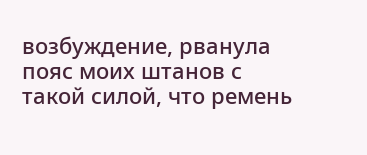возбуждение, рванула пояс моих штанов с такой силой, что ремень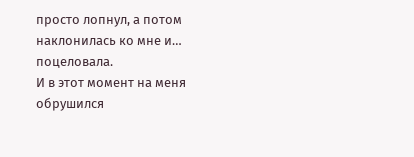просто лопнул, а потом наклонилась ко мне и… поцеловала.
И в этот момент на меня обрушился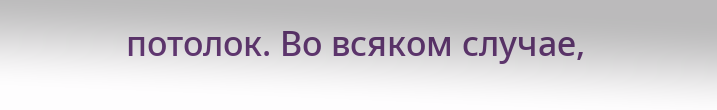потолок. Во всяком случае,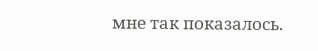мне так показалось.